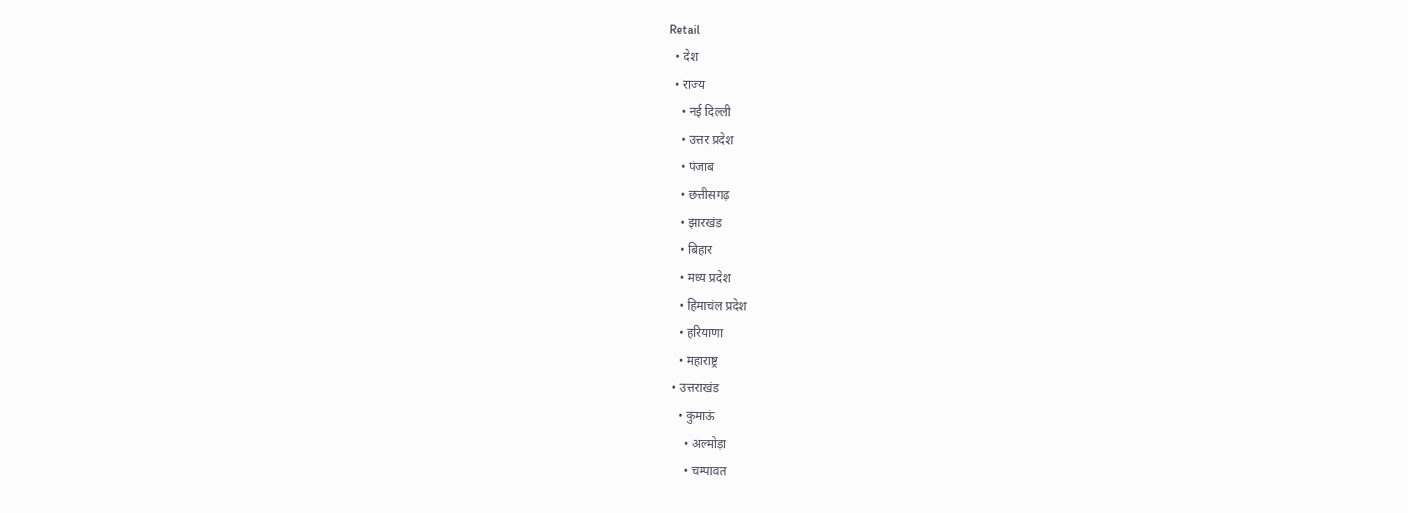Retail
  • देश
  • राज्य
    • नई दिल्ली
    • उत्तर प्रदेश
    • पंजाब
    • छत्तीसगढ़
    • झारखंड
    • बिहार
    • मध्य प्रदेश
    • हिमाचंल प्रदेश
    • हरियाणा
    • महाराष्ट्र
  • उत्तराखंड
    • कुमाऊं
      • अल्मोड़ा
      • चम्पावत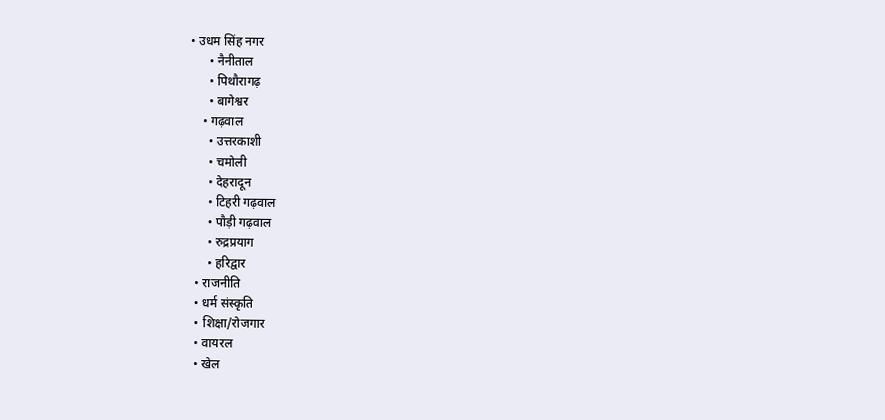• उधम सिंह नगर
      • नैनीताल
      • पिथौरागढ़
      • बागेश्वर
    • गढ़वाल
      • उत्तरकाशी
      • चमोली
      • देहरादून
      • टिहरी गढ़वाल
      • पौड़ी गढ़वाल
      • रुद्रप्रयाग
      • हरिद्वार
  • राजनीति
  • धर्म संस्कृति
  • शिक्षा/रोजगार
  • वायरल
  • खेल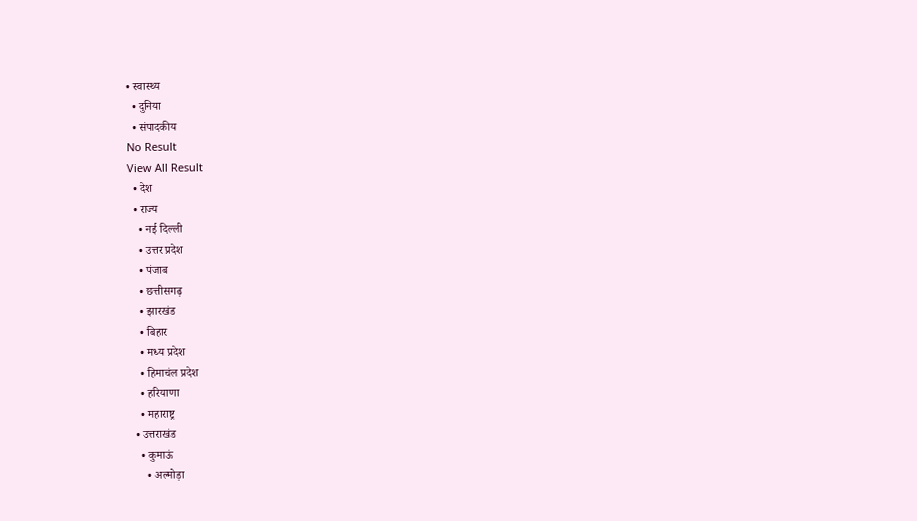• स्वास्थ्य
  • दुनिया
  • संपादकीय
No Result
View All Result
  • देश
  • राज्य
    • नई दिल्ली
    • उत्तर प्रदेश
    • पंजाब
    • छत्तीसगढ़
    • झारखंड
    • बिहार
    • मध्य प्रदेश
    • हिमाचंल प्रदेश
    • हरियाणा
    • महाराष्ट्र
  • उत्तराखंड
    • कुमाऊं
      • अल्मोड़ा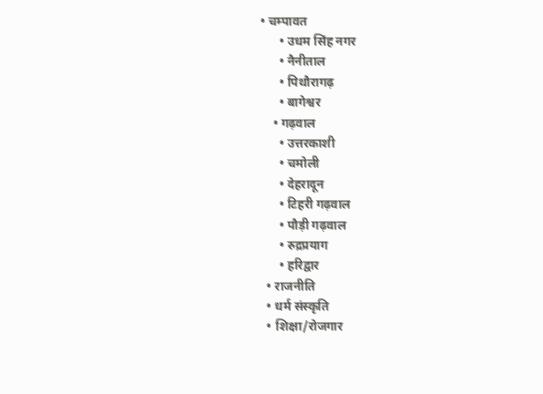• चम्पावत
      • उधम सिंह नगर
      • नैनीताल
      • पिथौरागढ़
      • बागेश्वर
    • गढ़वाल
      • उत्तरकाशी
      • चमोली
      • देहरादून
      • टिहरी गढ़वाल
      • पौड़ी गढ़वाल
      • रुद्रप्रयाग
      • हरिद्वार
  • राजनीति
  • धर्म संस्कृति
  • शिक्षा/रोजगार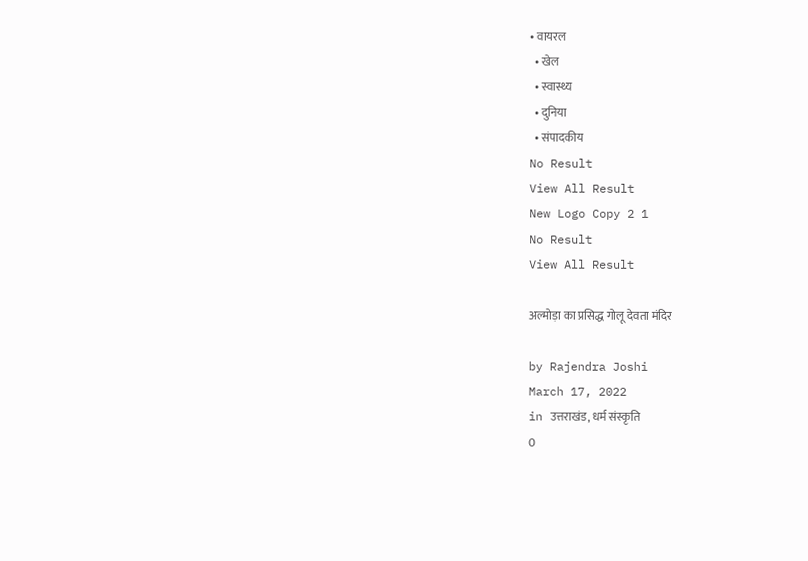• वायरल
  • खेल
  • स्वास्थ्य
  • दुनिया
  • संपादकीय
No Result
View All Result
New Logo Copy 2 1
No Result
View All Result

अल्मोड़ा का प्रसिद्ध गोलू देवता मंदिर

by Rajendra Joshi
March 17, 2022
in उत्तराखंड, धर्म संस्कृति
0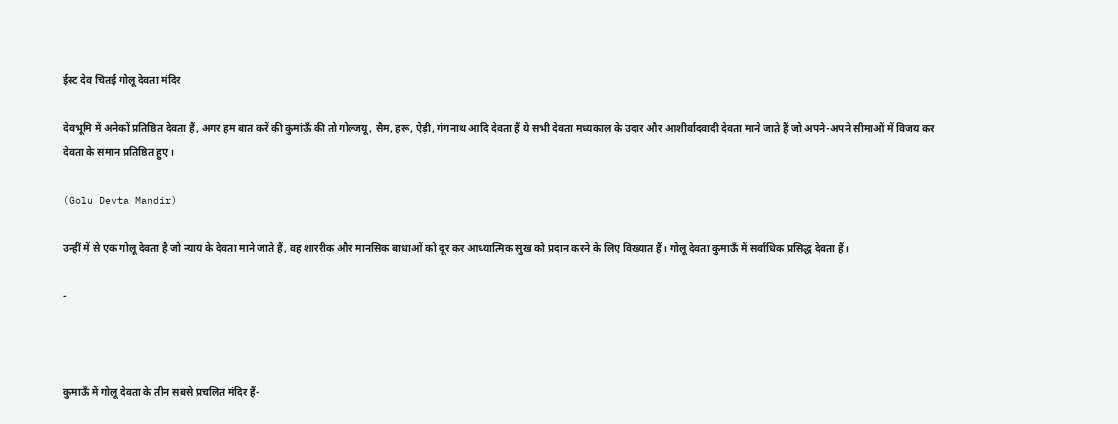ईस्ट देव चितई गोलू देवता मंदिर

देवभूमि में अनेकों प्रतिष्ठित देवता हैं, अगर हम बात करें की कुमांऊँ की तो गोल्जयू, सैम, हरू, ऐड़ी, गंगनाथ आदि देवता हैं ये सभी देवता मध्यकाल के उदार और आशीर्वादवादी देवता माने जाते हैं जो अपने-अपने सीमाओं में विजय कर देवता के समान प्रतिष्ठित हुए।

(Golu Devta Mandir)

उन्हीं में से एक गोलू देवता है जो न्याय के देवता माने जाते हैं, वह शाररीक और मानसिक बाधाओं को दूर कर आध्यात्मिक सुख को प्रदान करने के लिए विख्यात हैं। गोलू देवता कुमाऊँ में सर्वाधिक प्रसिद्ध देवता हैं।

-



कुमाऊँ में गोलू देवता के तीन सबसे प्रचलित मंदिर हैं-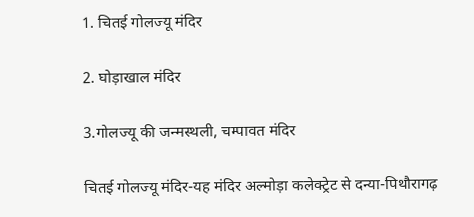1. चितई गोलज्यू मंदिर

2. घोड़ाखाल मंदिर

3.गोलज्यू की जन्मस्थली, चम्पावत मंदिर

चितई गोलज्यू मंदिर-यह मंदिर अल्मोड़ा कलेक्ट्रेट से दन्या-पिथौरागढ़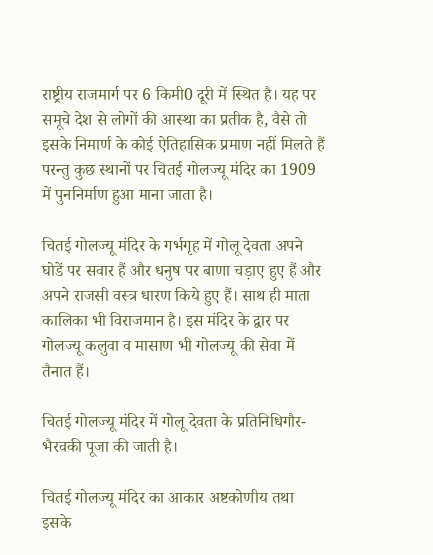राष्ट्रीय राजमार्ग पर 6 किमी0 दूरी में स्थित है। यह पर समूचे देश से लोगों की आस्था का प्रतीक है, वैसे तो इसके निमार्ण के कोई ऐतिहासिक प्रमाण नहीं मिलते हैं परन्तु कुछ स्थानों पर चितई गोलज्यू मंदिर का 1909 में पुननिर्माण हुआ माना जाता है।

चितई गोलज्यू मंदिर के गर्भगृह में गोलू देवता अपने घोडें पर सवार हैं और धनुष पर बाणा चड़ाए हुए हैं और अपने राजसी वस्त्र धारण किये हुए हैं। साथ ही माता कालिका भी विराजमान है। इस मंदिर के द्वार पर गोलज्यू कलुवा व मासाण भी गोलज्यू की सेवा में तैनात हैं।

चितई गोलज्यू मंदिर में गोलू देवता के प्रतिनिधिगौर-भैरवकी पूजा की जाती है।

चितई गोलज्यू मंदिर का आकार अष्टकोणीय तथा इसके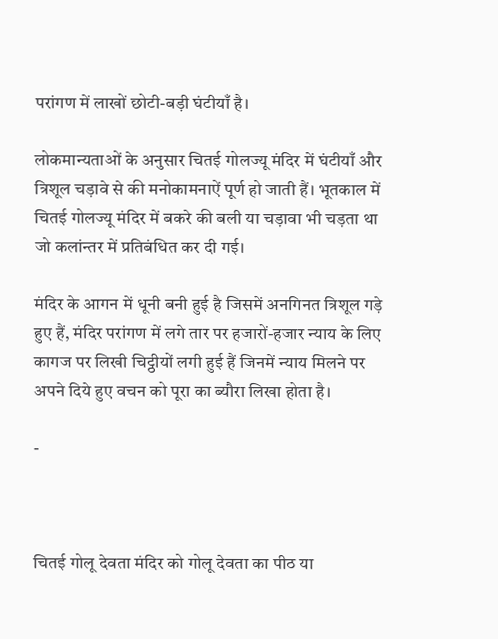परांगण में लाखों छोटी-बड़ी घंटीयाँ है।

लोकमान्यताओं के अनुसार चितई गोलज्यू मंदिर में घंटीयाँ और त्रिशूल चड़ावे से की मनोकामनाऐं पूर्ण हो जाती हैं। भूतकाल में चितई गोलज्यू मंदिर में बकरे की बली या चड़ावा भी चड़ता था जो कलांन्तर में प्रतिबंधित कर दी गई।

मंदिर के आगन में धूनी बनी हुई है जिसमें अनगिनत त्रिशूल गड़े हुए हैं, मंदिर परांगण में लगे तार पर हजारों-हजार न्याय के लिए कागज पर लिखी चिट्ठीयों लगी हुई हैं जिनमें न्याय मिलने पर अपने दिये हुए वचन को पूरा का ब्यौरा लिखा होता है।

-



चितई गोलू देवता मंदिर को गोलू देवता का पीठ या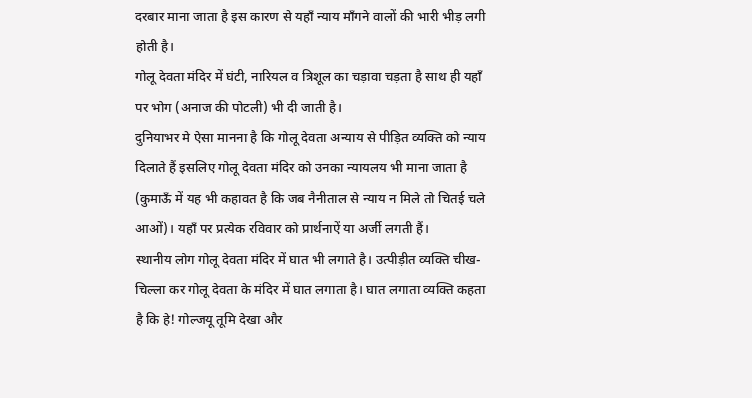दरबार माना जाता है इस कारण से यहाँ न्याय माँगने वालों की भारी भीड़ लगी होती है।
गोलू देवता मंदिर में घंटी, नारियल व त्रिशूल का चड़ावा चड़ता है साथ ही यहाँ पर भोग (अनाज की पोटली) भी दी जाती है।
दुनियाभर मे ऐसा मानना है कि गोलू देवता अन्याय से पीड़ित व्यक्ति को न्याय दिलाते हैं इसलिए गोलू देवता मंदिर को उनका न्यायलय भी माना जाता है (कुमाऊँ में यह भी कहावत है कि जब नैनीताल से न्याय न मिले तो चितई चले आओं)। यहाँ पर प्रत्येक रविवार को प्रार्थनाऐं या अर्जी लगती हैं।
स्थानीय लोग गोलू देवता मंदिर में घात भी लगाते है। उत्पीड़ीत व्यक्ति चीख-चिल्ला कर गोलू देवता के मंदिर में घात लगाता है। घात लगाता व्यक्ति कहता है कि हे! गोल्जयू तूमि देखा और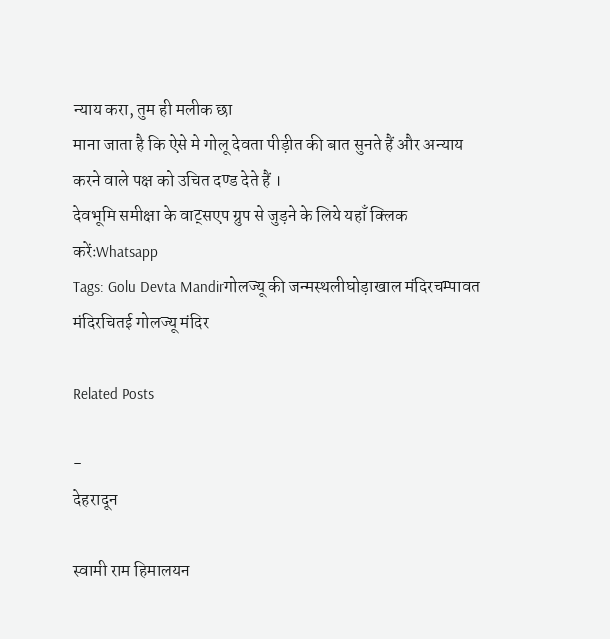न्याय करा, तुम ही मलीक छा
माना जाता है कि ऐसे मे गोलू देवता पीड़ीत की बात सुनते हैं और अन्याय करने वाले पक्ष को उचित दण्ड देते हैं ।
देवभूमि समीक्षा के वाट्सएप ग्रुप से जुड़ने के लिये यहाँ क्लिक करेंःWhatsapp
Tags: Golu Devta Mandirगोलज्यू की जन्मस्थलीघोड़ाखाल मंदिरचम्पावत मंदिरचितई गोलज्यू मंदिर

Related Posts

-
देहरादून

स्वामी राम हिमालयन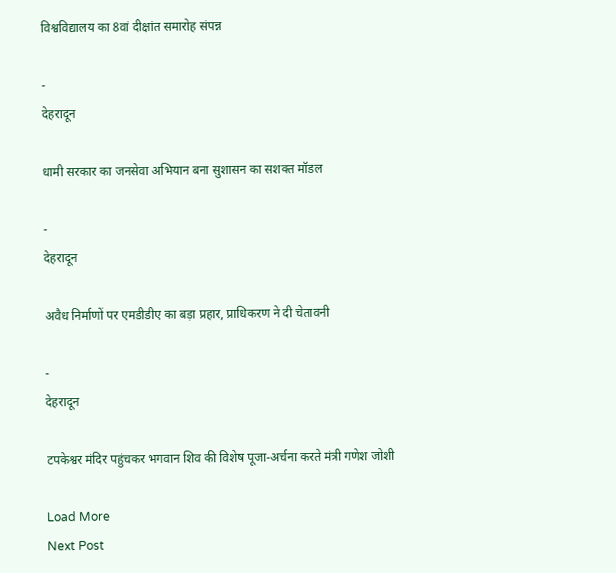विश्वविद्यालय का 8वां दीक्षांत समारोह संपन्न

-
देहरादून

धामी सरकार का जनसेवा अभियान बना सुशासन का सशक्त मॉडल

-
देहरादून

अवैध निर्माणों पर एमडीडीए का बड़ा प्रहार, प्राधिकरण ने दी चेतावनी

-
देहरादून

टपकेश्वर मंदिर पहुंचकर भगवान शिव की विशेष पूजा-अर्चना करते मंत्री गणेश जोशी

Load More
Next Post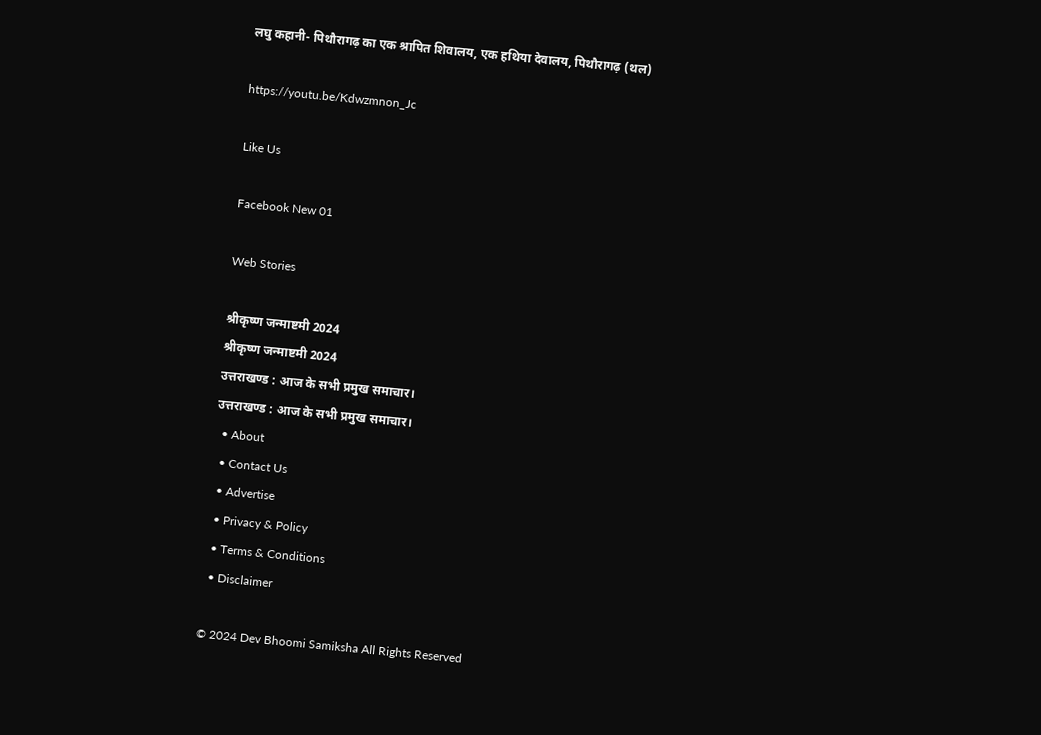लघु कहानी- पिथौरागढ़ का एक श्रापित शिवालय, एक हथिया देवालय, पिथौरागढ़ (थल)

https://youtu.be/Kdwzmnon_Jc

Like Us

Facebook New 01

Web Stories

श्रीकृष्ण जन्माष्टमी 2024
श्रीकृष्ण जन्माष्टमी 2024
उत्तराखण्ड : आज के सभी प्रमुख समाचार।
उत्तराखण्ड : आज के सभी प्रमुख समाचार।
  • About
  • Contact Us
  • Advertise
  • Privacy & Policy
  • Terms & Conditions
  • Disclaimer

© 2024 Dev Bhoomi Samiksha All Rights Reserved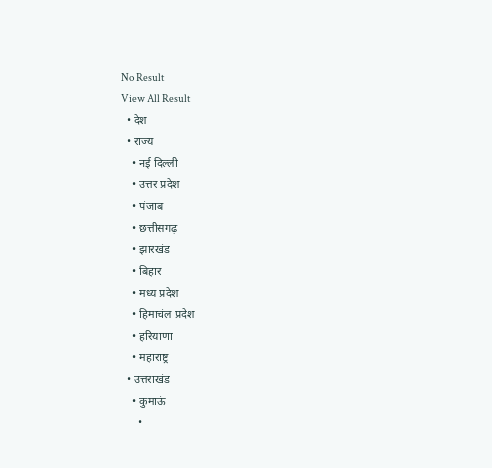No Result
View All Result
  • देश
  • राज्य
    • नई दिल्ली
    • उत्तर प्रदेश
    • पंजाब
    • छत्तीसगढ़
    • झारखंड
    • बिहार
    • मध्य प्रदेश
    • हिमाचंल प्रदेश
    • हरियाणा
    • महाराष्ट्र
  • उत्तराखंड
    • कुमाऊं
      •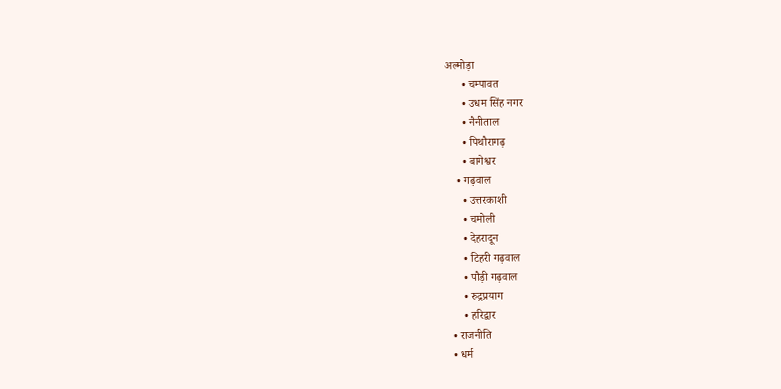अल्मोड़ा
      • चम्पावत
      • उधम सिंह नगर
      • नैनीताल
      • पिथौरागढ़
      • बागेश्वर
    • गढ़वाल
      • उत्तरकाशी
      • चमोली
      • देहरादून
      • टिहरी गढ़वाल
      • पौड़ी गढ़वाल
      • रुद्रप्रयाग
      • हरिद्वार
  • राजनीति
  • धर्म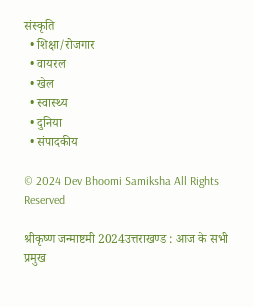संस्कृति
  • शिक्षा/रोजगार
  • वायरल
  • खेल
  • स्वास्थ्य
  • दुनिया
  • संपादकीय

© 2024 Dev Bhoomi Samiksha All Rights Reserved

श्रीकृष्ण जन्माष्टमी 2024उत्तराखण्ड : आज के सभी प्रमुख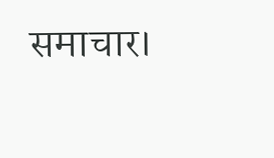समाचार।